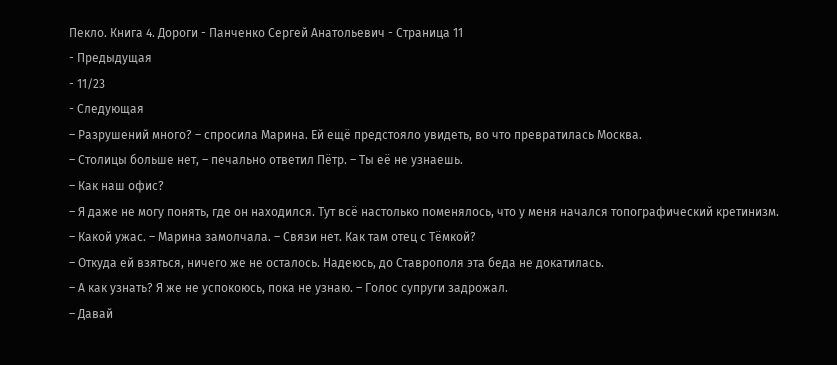Пекло. Книга 4. Дороги - Панченко Сергей Анатольевич - Страница 11
- Предыдущая
- 11/23
- Следующая
– Разрушений много? – спросила Марина. Ей ещё предстояло увидеть, во что превратилась Москва.
– Столицы больше нет, – печально ответил Пётр. – Ты её не узнаешь.
– Как наш офис?
– Я даже не могу понять, где он находился. Тут всё настолько поменялось, что у меня начался топографический кретинизм.
– Какой ужас. – Марина замолчала. – Связи нет. Как там отец с Тёмкой?
– Откуда ей взяться, ничего же не осталось. Надеюсь, до Ставрополя эта беда не докатилась.
– А как узнать? Я же не успокоюсь, пока не узнаю. – Голос супруги задрожал.
– Давай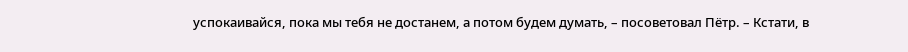успокаивайся, пока мы тебя не достанем, а потом будем думать, – посоветовал Пётр. – Кстати, в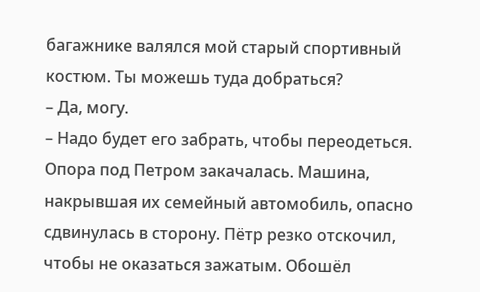багажнике валялся мой старый спортивный костюм. Ты можешь туда добраться?
– Да, могу.
– Надо будет его забрать, чтобы переодеться.
Опора под Петром закачалась. Машина, накрывшая их семейный автомобиль, опасно сдвинулась в сторону. Пётр резко отскочил, чтобы не оказаться зажатым. Обошёл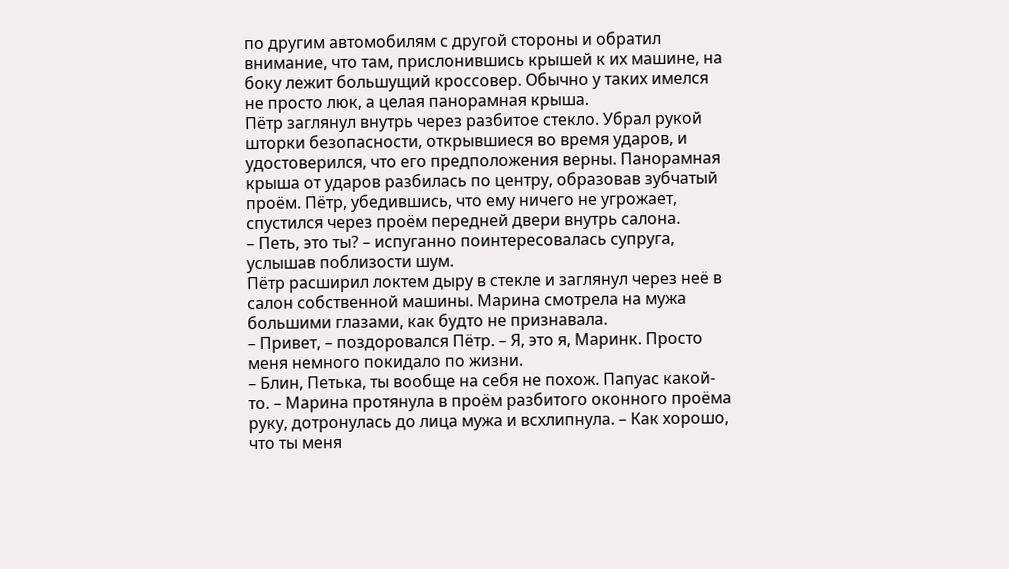по другим автомобилям с другой стороны и обратил внимание, что там, прислонившись крышей к их машине, на боку лежит большущий кроссовер. Обычно у таких имелся не просто люк, а целая панорамная крыша.
Пётр заглянул внутрь через разбитое стекло. Убрал рукой шторки безопасности, открывшиеся во время ударов, и удостоверился, что его предположения верны. Панорамная крыша от ударов разбилась по центру, образовав зубчатый проём. Пётр, убедившись, что ему ничего не угрожает, спустился через проём передней двери внутрь салона.
– Петь, это ты? – испуганно поинтересовалась супруга, услышав поблизости шум.
Пётр расширил локтем дыру в стекле и заглянул через неё в салон собственной машины. Марина смотрела на мужа большими глазами, как будто не признавала.
– Привет, – поздоровался Пётр. – Я, это я, Маринк. Просто меня немного покидало по жизни.
– Блин, Петька, ты вообще на себя не похож. Папуас какой-то. – Марина протянула в проём разбитого оконного проёма руку, дотронулась до лица мужа и всхлипнула. – Как хорошо, что ты меня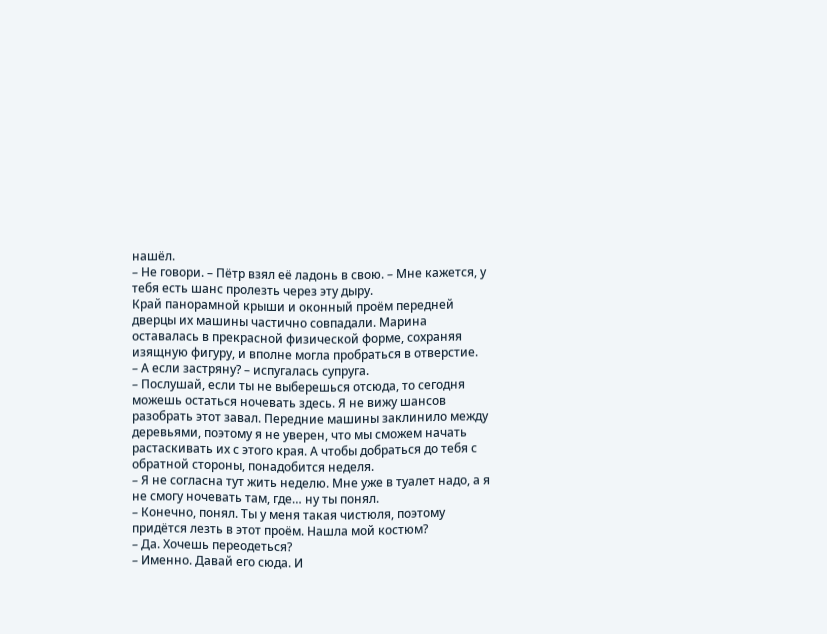нашёл.
– Не говори. – Пётр взял её ладонь в свою. – Мне кажется, у тебя есть шанс пролезть через эту дыру.
Край панорамной крыши и оконный проём передней дверцы их машины частично совпадали. Марина оставалась в прекрасной физической форме, сохраняя изящную фигуру, и вполне могла пробраться в отверстие.
– А если застряну? – испугалась супруга.
– Послушай, если ты не выберешься отсюда, то сегодня можешь остаться ночевать здесь. Я не вижу шансов разобрать этот завал. Передние машины заклинило между деревьями, поэтому я не уверен, что мы сможем начать растаскивать их с этого края. А чтобы добраться до тебя с обратной стороны, понадобится неделя.
– Я не согласна тут жить неделю. Мне уже в туалет надо, а я не смогу ночевать там, где… ну ты понял.
– Конечно, понял. Ты у меня такая чистюля, поэтому придётся лезть в этот проём. Нашла мой костюм?
– Да. Хочешь переодеться?
– Именно. Давай его сюда. И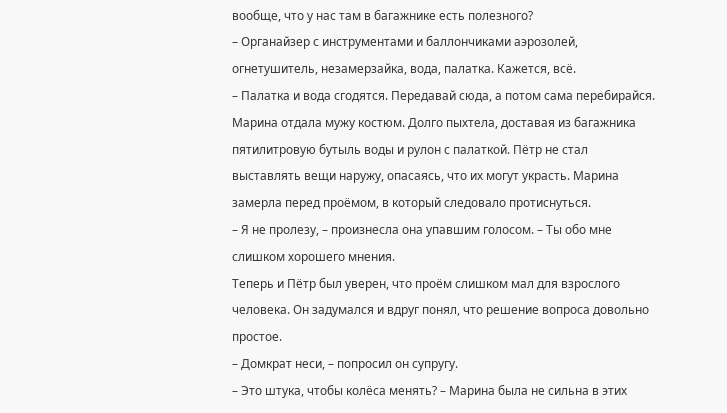вообще, что у нас там в багажнике есть полезного?
– Органайзер с инструментами и баллончиками аэрозолей, огнетушитель, незамерзайка, вода, палатка. Кажется, всё.
– Палатка и вода сгодятся. Передавай сюда, а потом сама перебирайся.
Марина отдала мужу костюм. Долго пыхтела, доставая из багажника пятилитровую бутыль воды и рулон с палаткой. Пётр не стал выставлять вещи наружу, опасаясь, что их могут украсть. Марина замерла перед проёмом, в который следовало протиснуться.
– Я не пролезу, – произнесла она упавшим голосом. – Ты обо мне слишком хорошего мнения.
Теперь и Пётр был уверен, что проём слишком мал для взрослого человека. Он задумался и вдруг понял, что решение вопроса довольно простое.
– Домкрат неси, – попросил он супругу.
– Это штука, чтобы колёса менять? – Марина была не сильна в этих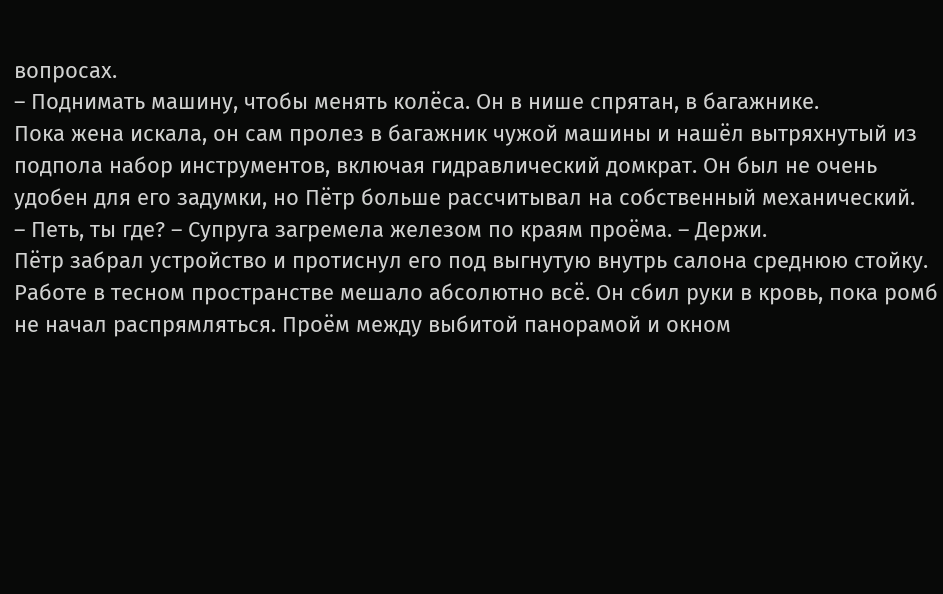вопросах.
– Поднимать машину, чтобы менять колёса. Он в нише спрятан, в багажнике.
Пока жена искала, он сам пролез в багажник чужой машины и нашёл вытряхнутый из подпола набор инструментов, включая гидравлический домкрат. Он был не очень удобен для его задумки, но Пётр больше рассчитывал на собственный механический.
– Петь, ты где? – Супруга загремела железом по краям проёма. – Держи.
Пётр забрал устройство и протиснул его под выгнутую внутрь салона среднюю стойку. Работе в тесном пространстве мешало абсолютно всё. Он сбил руки в кровь, пока ромб не начал распрямляться. Проём между выбитой панорамой и окном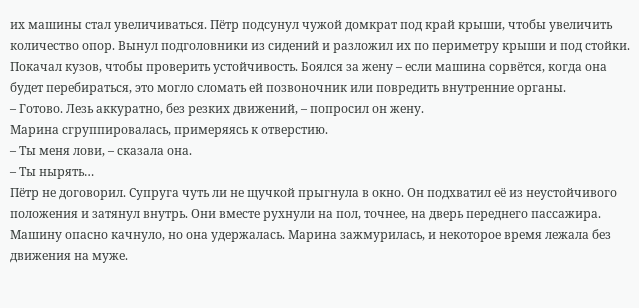их машины стал увеличиваться. Пётр подсунул чужой домкрат под край крыши, чтобы увеличить количество опор. Вынул подголовники из сидений и разложил их по периметру крыши и под стойки. Покачал кузов, чтобы проверить устойчивость. Боялся за жену – если машина сорвётся, когда она будет перебираться, это могло сломать ей позвоночник или повредить внутренние органы.
– Готово. Лезь аккуратно, без резких движений, – попросил он жену.
Марина сгруппировалась, примеряясь к отверстию.
– Ты меня лови, – сказала она.
– Ты нырять…
Пётр не договорил. Супруга чуть ли не щучкой прыгнула в окно. Он подхватил её из неустойчивого положения и затянул внутрь. Они вместе рухнули на пол, точнее, на дверь переднего пассажира. Машину опасно качнуло, но она удержалась. Марина зажмурилась, и некоторое время лежала без движения на муже.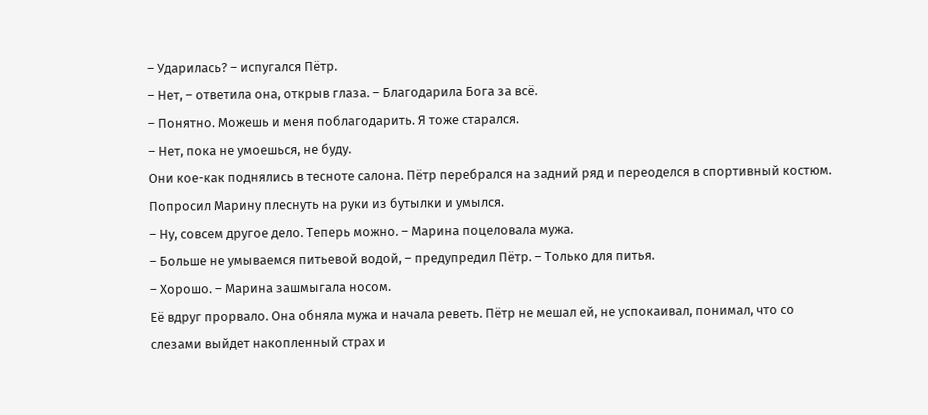– Ударилась? – испугался Пётр.
– Нет, – ответила она, открыв глаза. – Благодарила Бога за всё.
– Понятно. Можешь и меня поблагодарить. Я тоже старался.
– Нет, пока не умоешься, не буду.
Они кое-как поднялись в тесноте салона. Пётр перебрался на задний ряд и переоделся в спортивный костюм. Попросил Марину плеснуть на руки из бутылки и умылся.
– Ну, совсем другое дело. Теперь можно. – Марина поцеловала мужа.
– Больше не умываемся питьевой водой, – предупредил Пётр. – Только для питья.
– Хорошо. – Марина зашмыгала носом.
Её вдруг прорвало. Она обняла мужа и начала реветь. Пётр не мешал ей, не успокаивал, понимал, что со слезами выйдет накопленный страх и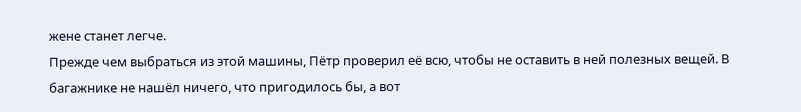жене станет легче.
Прежде чем выбраться из этой машины, Пётр проверил её всю, чтобы не оставить в ней полезных вещей. В багажнике не нашёл ничего, что пригодилось бы, а вот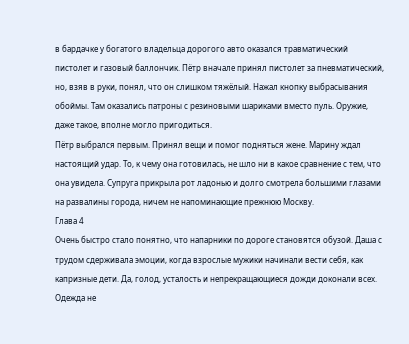в бардачке у богатого владельца дорогого авто оказался травматический пистолет и газовый баллончик. Пётр вначале принял пистолет за пневматический, но, взяв в руки, понял, что он слишком тяжёлый. Нажал кнопку выбрасывания обоймы. Там оказались патроны с резиновыми шариками вместо пуль. Оружие, даже такое, вполне могло пригодиться.
Пётр выбрался первым. Принял вещи и помог подняться жене. Марину ждал настоящий удар. То, к чему она готовилась, не шло ни в какое сравнение с тем, что она увидела. Супруга прикрыла рот ладонью и долго смотрела большими глазами на развалины города, ничем не напоминающие прежнюю Москву.
Глава 4
Очень быстро стало понятно, что напарники по дороге становятся обузой. Даша с трудом сдерживала эмоции, когда взрослые мужики начинали вести себя, как капризные дети. Да, голод, усталость и непрекращающиеся дожди доконали всех. Одежда не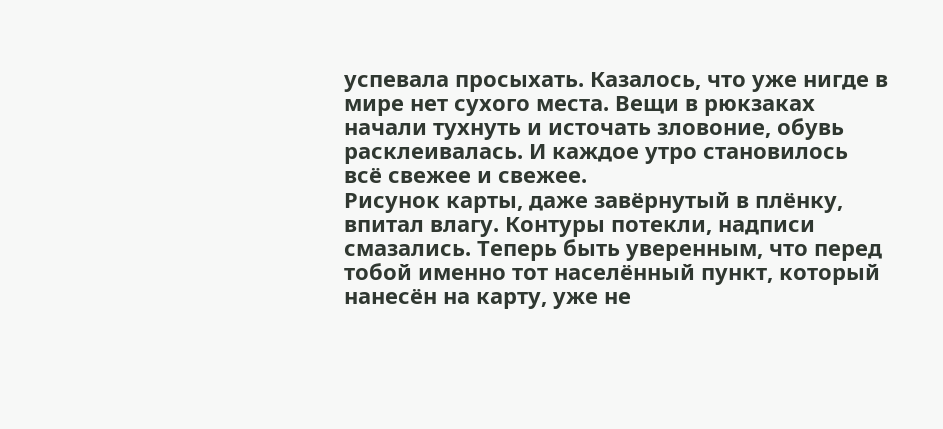успевала просыхать. Казалось, что уже нигде в мире нет сухого места. Вещи в рюкзаках начали тухнуть и источать зловоние, обувь расклеивалась. И каждое утро становилось всё свежее и свежее.
Рисунок карты, даже завёрнутый в плёнку, впитал влагу. Контуры потекли, надписи смазались. Теперь быть уверенным, что перед тобой именно тот населённый пункт, который нанесён на карту, уже не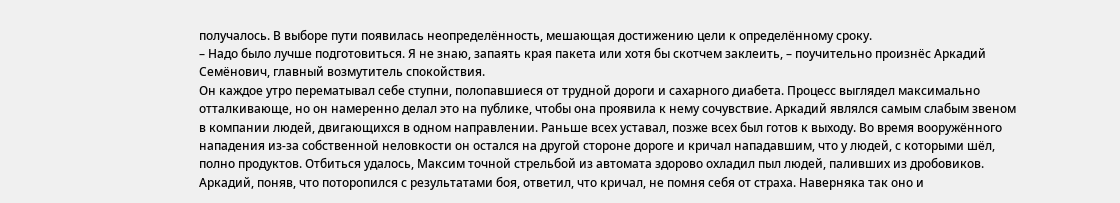получалось. В выборе пути появилась неопределённость, мешающая достижению цели к определённому сроку.
– Надо было лучше подготовиться. Я не знаю, запаять края пакета или хотя бы скотчем заклеить, – поучительно произнёс Аркадий Семёнович, главный возмутитель спокойствия.
Он каждое утро перематывал себе ступни, полопавшиеся от трудной дороги и сахарного диабета. Процесс выглядел максимально отталкивающе, но он намеренно делал это на публике, чтобы она проявила к нему сочувствие. Аркадий являлся самым слабым звеном в компании людей, двигающихся в одном направлении. Раньше всех уставал, позже всех был готов к выходу. Во время вооружённого нападения из-за собственной неловкости он остался на другой стороне дороге и кричал нападавшим, что у людей, с которыми шёл, полно продуктов. Отбиться удалось, Максим точной стрельбой из автомата здорово охладил пыл людей, паливших из дробовиков. Аркадий, поняв, что поторопился с результатами боя, ответил, что кричал, не помня себя от страха. Наверняка так оно и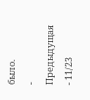было.
- Предыдущая
- 11/23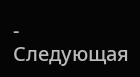- Следующая